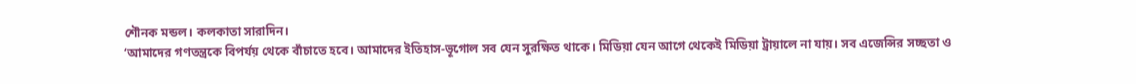শৌনক মন্ডল। কলকাতা সারাদিন।
‘আমাদের গণতন্ত্রকে বিপর্যয় থেকে বাঁচাতে হবে। আমাদের ইতিহাস-ভূগোল সব যেন সুরক্ষিত থাকে। মিডিয়া যেন আগে থেকেই মিডিয়া ট্রায়ালে না যায়। সব এজেন্সির সচ্ছতা ও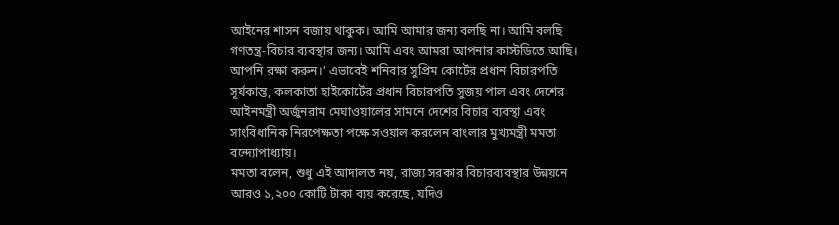আইনের শাসন বজায় থাকুক। আমি আমার জন্য বলছি না। আমি বলছি গণতন্ত্র-বিচার ব্যবস্থার জন্য। আমি এবং আমরা আপনার কাস্টডিতে আছি। আপনি রক্ষা করুন।’ এভাবেই শনিবার সুপ্রিম কোর্টের প্রধান বিচারপতি সূর্যকান্ত, কলকাতা হাইকোর্টের প্রধান বিচারপতি সুজয় পাল এবং দেশের আইনমন্ত্রী অর্জুনরাম মেঘাওয়ালের সামনে দেশের বিচার ব্যবস্থা এবং সাংবিধানিক নিরপেক্ষতা পক্ষে সওয়াল করলেন বাংলার মুখ্যমন্ত্রী মমতা বন্দ্যোপাধ্যায়।
মমতা বলেন, শুধু এই আদালত নয়, রাজ্য সরকার বিচারব্যবস্থার উন্নয়নে আরও ১,২০০ কোটি টাকা ব্যয় করেছে, যদিও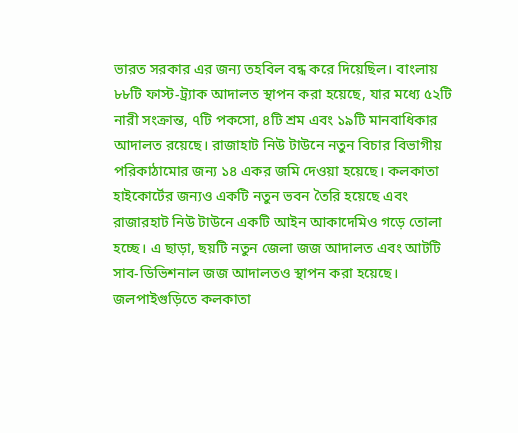ভারত সরকার এর জন্য তহবিল বন্ধ করে দিয়েছিল। বাংলায় ৮৮টি ফাস্ট-ট্র্যাক আদালত স্থাপন করা হয়েছে, যার মধ্যে ৫২টি নারী সংক্রান্ত, ৭টি পকসো, ৪টি শ্রম এবং ১৯টি মানবাধিকার আদালত রয়েছে। রাজাহাট নিউ টাউনে নতুন বিচার বিভাগীয় পরিকাঠামোর জন্য ১৪ একর জমি দেওয়া হয়েছে। কলকাতা হাইকোর্টের জন্যও একটি নতুন ভবন তৈরি হয়েছে এবং রাজারহাট নিউ টাউনে একটি আইন আকাদেমিও গড়ে তোলা হচ্ছে। এ ছাড়া, ছয়টি নতুন জেলা জজ আদালত এবং আটটি সাব-ডিভিশনাল জজ আদালতও স্থাপন করা হয়েছে।
জলপাইগুড়িতে কলকাতা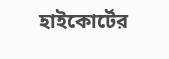হাইকোর্টের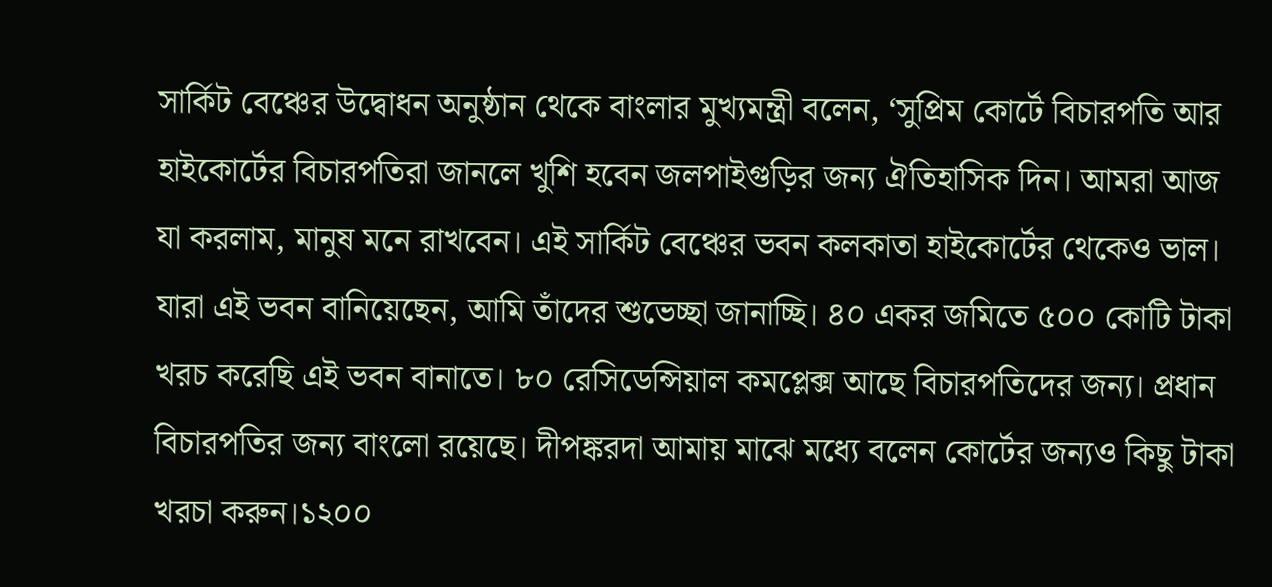সার্কিট বেঞ্চের উদ্বোধন অনুষ্ঠান থেকে বাংলার মুখ্যমন্ত্রী বলেন, ‘সুপ্রিম কোর্টে বিচারপতি আর হাইকোর্টের বিচারপতিরা জানলে খুশি হবেন জলপাইগুড়ির জন্য ঐতিহাসিক দিন। আমরা আজ যা করলাম, মানুষ মনে রাখবেন। এই সার্কিট বেঞ্চের ভবন কলকাতা হাইকোর্টের থেকেও ভাল। যারা এই ভবন বানিয়েছেন, আমি তাঁদের শুভেচ্ছা জানাচ্ছি। ৪০ একর জমিতে ৫০০ কোটি টাকা খরচ করেছি এই ভবন বানাতে। ৮০ রেসিডেন্সিয়াল কমপ্লেক্স আছে বিচারপতিদের জন্য। প্রধান বিচারপতির জন্য বাংলো রয়েছে। দীপঙ্করদা আমায় মাঝে মধ্যে বলেন কোর্টের জন্যও কিছু টাকা খরচা করুন।১২০০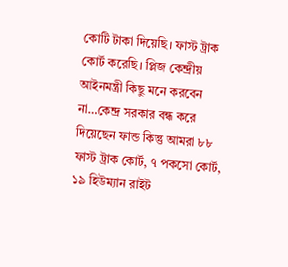কোটি টাকা দিয়েছি। ফাস্ট ট্রাক কোর্ট করেছি। প্লিজ কেন্দ্রীয় আইনমন্ত্রী কিছু মনে করবেন না…কেন্দ্র সরকার বন্ধ করে দিয়েছেন ফান্ড কিন্তু আমরা ৮৮ ফাস্ট ট্রাক কোর্ট, ৭ পকসো কোর্ট, ১৯ হিউম্যান রাইট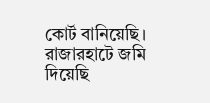কোর্ট বানিয়েছি। রাজারহাটে জমি দিয়েছি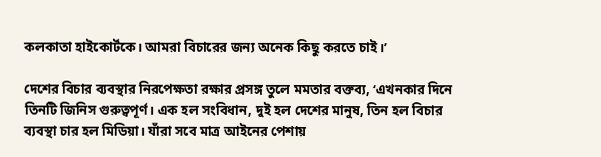কলকাতা হাইকোর্টকে। আমরা বিচারের জন্য অনেক কিছু করতে চাই।’

দেশের বিচার ব্যবস্থার নিরপেক্ষতা রক্ষার প্রসঙ্গ তুলে মমতার বক্তব্য, ‘এখনকার দিনে তিনটি জিনিস গুরুত্বপূর্ণ। এক হল সংবিধান, দুই হল দেশের মানুষ, তিন হল বিচার ব্যবস্থা চার হল মিডিয়া। যাঁরা সবে মাত্র আইনের পেশায়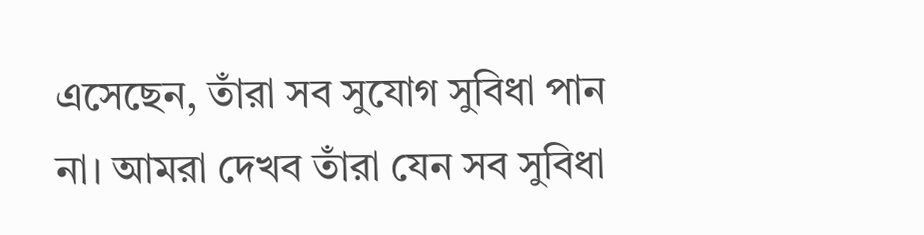এসেছেন, তাঁরা সব সুযোগ সুবিধা পান না। আমরা দেখব তাঁরা যেন সব সুবিধা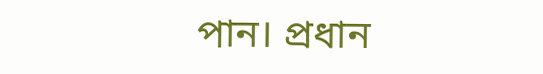পান। প্রধান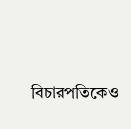বিচারপতিকেও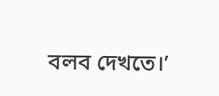বলব দেখতে।’